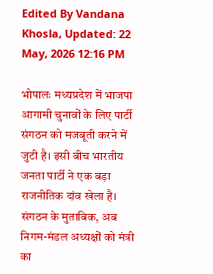Edited By Vandana Khosla, Updated: 22 May, 2026 12:16 PM

भोपालः मध्यप्रदेश में भाजपा आगामी चुनावों के लिए पार्टी संगठन को मजबूती करने में जुटी है। इसी बीच भारतीय जनता पार्टी ने एक बड़ा राजनीतिक दांव खेला है। संगठन के मुताबिक, अब निगम-मंडल अध्यक्षों को मंत्री का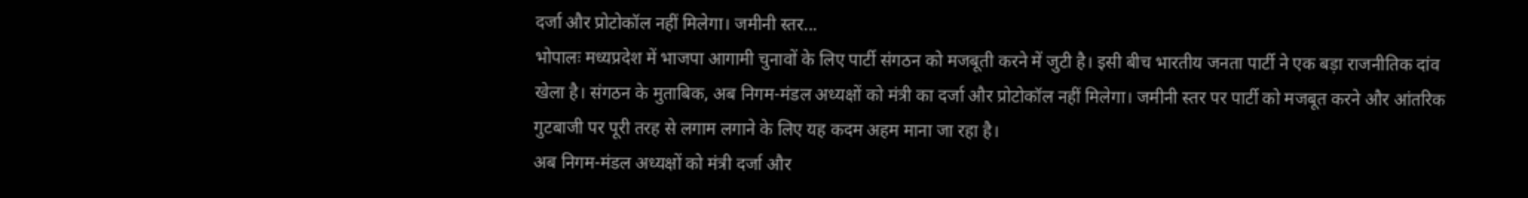दर्जा और प्रोटोकॉल नहीं मिलेगा। जमीनी स्तर...
भोपालः मध्यप्रदेश में भाजपा आगामी चुनावों के लिए पार्टी संगठन को मजबूती करने में जुटी है। इसी बीच भारतीय जनता पार्टी ने एक बड़ा राजनीतिक दांव खेला है। संगठन के मुताबिक, अब निगम-मंडल अध्यक्षों को मंत्री का दर्जा और प्रोटोकॉल नहीं मिलेगा। जमीनी स्तर पर पार्टी को मजबूत करने और आंतरिक गुटबाजी पर पूरी तरह से लगाम लगाने के लिए यह कदम अहम माना जा रहा है।
अब निगम-मंडल अध्यक्षों को मंत्री दर्जा और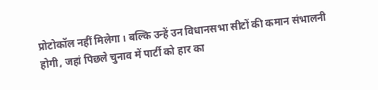प्रोटोकॉल नहीं मिलेगा। बल्कि उन्हें उन विधानसभा सीटों की कमान संभालनी होगी, जहां पिछले चुनाव में पार्टी को हार का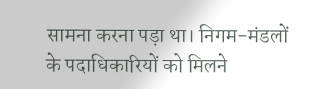सामना करना पड़ा था। निगम-मंडलों के पदाधिकारियों को मिलने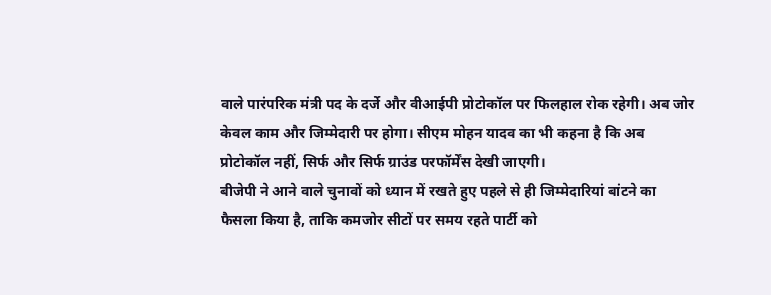वाले पारंपरिक मंत्री पद के दर्जे और वीआईपी प्रोटोकॉल पर फिलहाल रोक रहेगी। अब जोर केवल काम और जिम्मेदारी पर होगा। सीएम मोहन यादव का भी कहना है कि अब प्रोटोकॉल नहीं, सिर्फ और सिर्फ ग्राउंड परफॉर्मेंस देखी जाएगी।
बीजेपी ने आने वाले चुनावों को ध्यान में रखते हुए पहले से ही जिम्मेदारियां बांटने का फैसला किया है, ताकि कमजोर सीटों पर समय रहते पार्टी को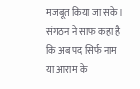मजबूत किया जा सके। संगठन ने साफ कहा है कि अब पद सिर्फ नाम या आराम के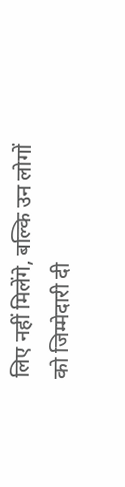लिए नहीं मिलेंगे, बल्कि उन लोगों को जिम्मेदारी दी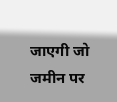जाएगी जो जमीन पर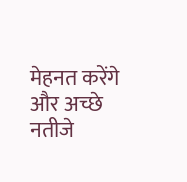मेहनत करेंगे और अच्छे नतीजे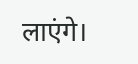लाएंगे।